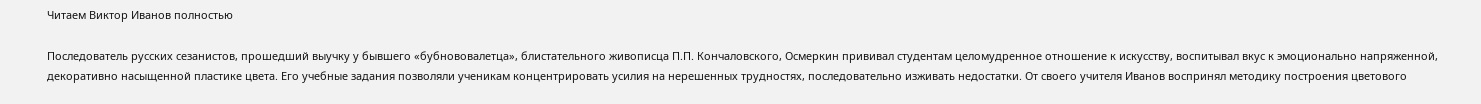Читаем Виктор Иванов полностью

Последователь русских сезанистов, прошедший выучку у бывшего «бубнововалетца», блистательного живописца П.П. Кончаловского, Осмеркин прививал студентам целомудренное отношение к искусству, воспитывал вкус к эмоционально напряженной, декоративно насыщенной пластике цвета. Его учебные задания позволяли ученикам концентрировать усилия на нерешенных трудностях, последовательно изживать недостатки. От своего учителя Иванов воспринял методику построения цветового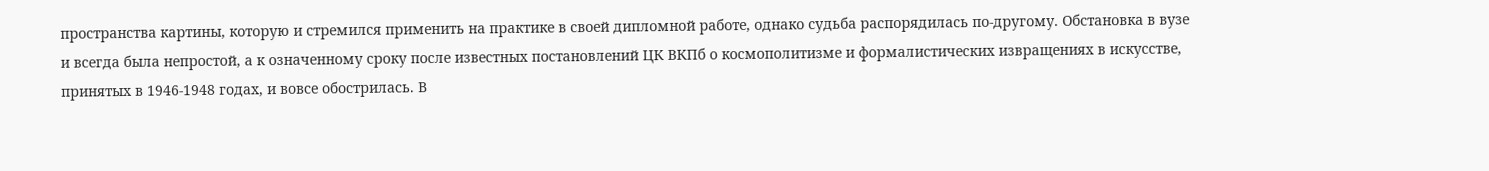пространства картины, которую и стремился применить на практике в своей дипломной работе, однако судьба распорядилась по-другому. Обстановка в вузе и всегда была непростой, а к означенному сроку после известных постановлений ЦК ВКПб о космополитизме и формалистических извращениях в искусстве, принятых в 1946-1948 годах, и вовсе обострилась. В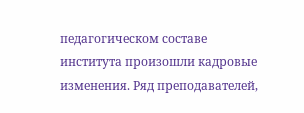педагогическом составе института произошли кадровые изменения. Ряд преподавателей,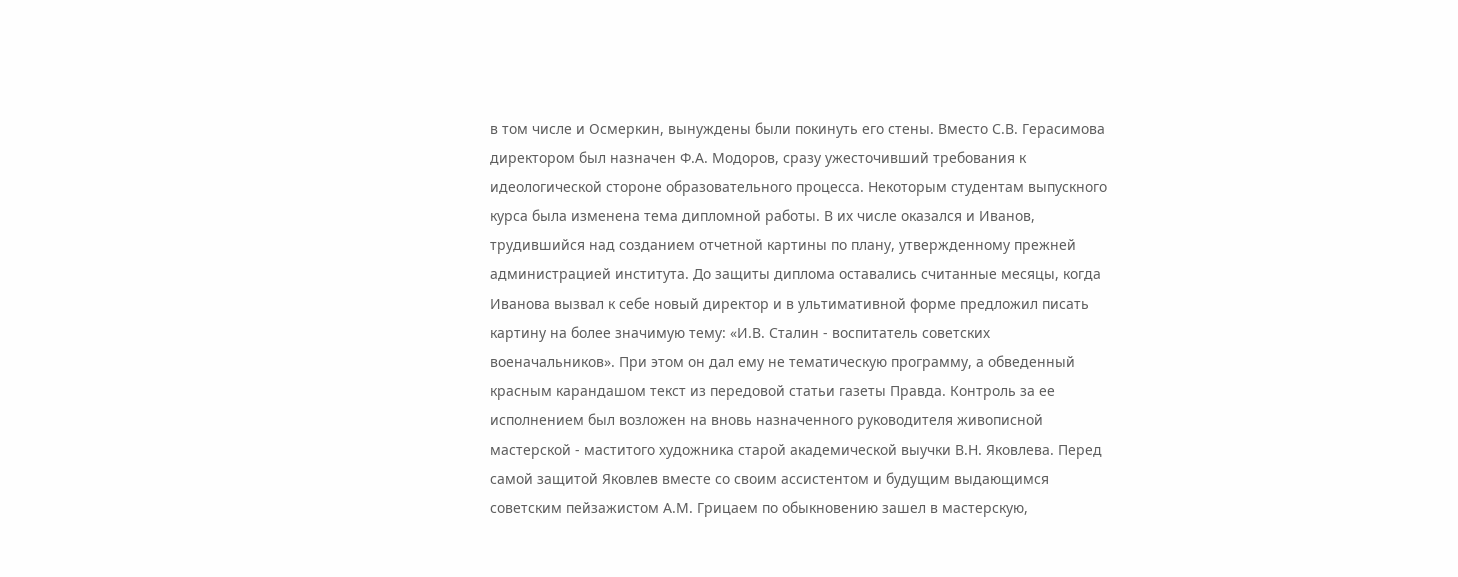в том числе и Осмеркин, вынуждены были покинуть его стены. Вместо С.В. Герасимова директором был назначен Ф.А. Модоров, сразу ужесточивший требования к идеологической стороне образовательного процесса. Некоторым студентам выпускного курса была изменена тема дипломной работы. В их числе оказался и Иванов, трудившийся над созданием отчетной картины по плану, утвержденному прежней администрацией института. До защиты диплома оставались считанные месяцы, когда Иванова вызвал к себе новый директор и в ультимативной форме предложил писать картину на более значимую тему: «И.В. Сталин - воспитатель советских военачальников». При этом он дал ему не тематическую программу, а обведенный красным карандашом текст из передовой статьи газеты Правда. Контроль за ее исполнением был возложен на вновь назначенного руководителя живописной мастерской - маститого художника старой академической выучки В.Н. Яковлева. Перед самой защитой Яковлев вместе со своим ассистентом и будущим выдающимся советским пейзажистом А.М. Грицаем по обыкновению зашел в мастерскую,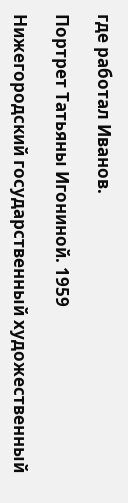где работал Иванов.

Портрет Татьяны Игониной. 1959

Нижегородский государственный художественный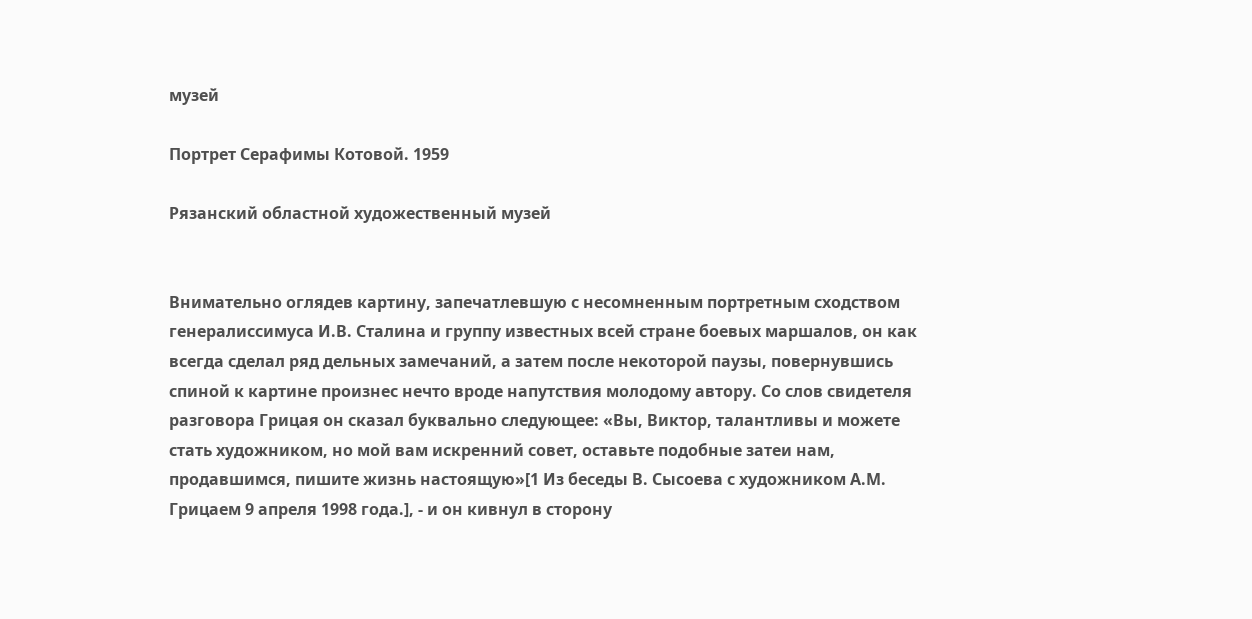музей

Портрет Серафимы Котовой. 1959

Рязанский областной художественный музей


Внимательно оглядев картину, запечатлевшую с несомненным портретным сходством генералиссимуса И.В. Сталина и группу известных всей стране боевых маршалов, он как всегда сделал ряд дельных замечаний, а затем после некоторой паузы, повернувшись спиной к картине произнес нечто вроде напутствия молодому автору. Со слов свидетеля разговора Грицая он сказал буквально следующее: «Вы, Виктор, талантливы и можете стать художником, но мой вам искренний совет, оставьте подобные затеи нам, продавшимся, пишите жизнь настоящую»[1 Из беседы В. Сысоева с художником А.М. Грицаем 9 апреля 1998 года.], - и он кивнул в сторону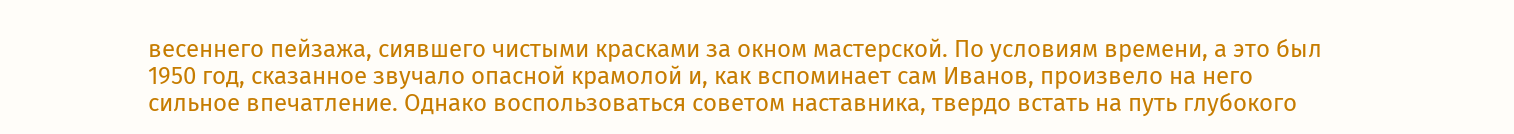весеннего пейзажа, сиявшего чистыми красками за окном мастерской. По условиям времени, а это был 1950 год, сказанное звучало опасной крамолой и, как вспоминает сам Иванов, произвело на него сильное впечатление. Однако воспользоваться советом наставника, твердо встать на путь глубокого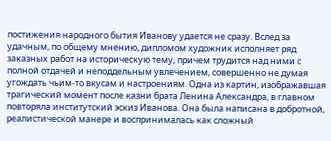постижения народного бытия Иванову удается не сразу. Вслед за удачным, по общему мнению, дипломом художник исполняет ряд заказных работ на историческую тему, причем трудится над ними с полной отдачей и неподдельным увлечением, совершенно не думая угождать чьим-то вкусам и настроениям. Одна из картин, изображавшая трагический момент после казни брата Ленина Александра, в главном повторяла институтский эскиз Иванова. Она была написана в добротной, реалистической манере и воспринималась как сложный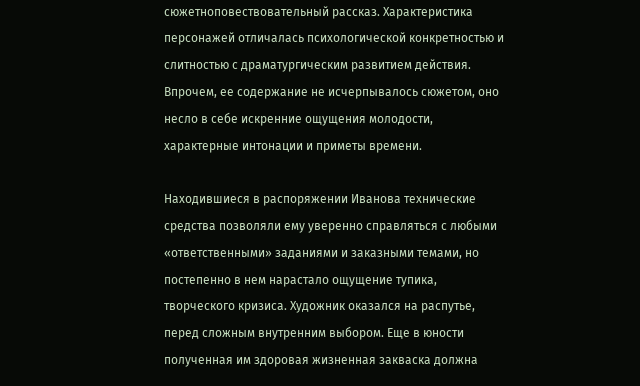сюжетноповествовательный рассказ. Характеристика персонажей отличалась психологической конкретностью и слитностью с драматургическим развитием действия. Впрочем, ее содержание не исчерпывалось сюжетом, оно несло в себе искренние ощущения молодости, характерные интонации и приметы времени.

Находившиеся в распоряжении Иванова технические средства позволяли ему уверенно справляться с любыми «ответственными» заданиями и заказными темами, но постепенно в нем нарастало ощущение тупика, творческого кризиса. Художник оказался на распутье, перед сложным внутренним выбором. Еще в юности полученная им здоровая жизненная закваска должна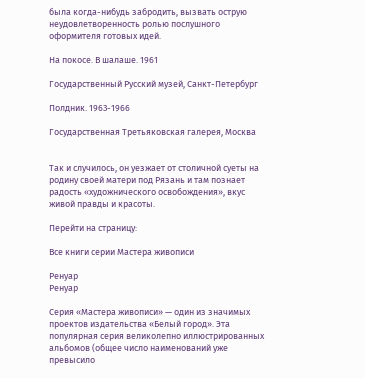была когда-нибудь забродить, вызвать острую неудовлетворенность ролью послушного оформителя готовых идей.

На покосе. В шалаше. 1961

Государственный Русский музей, Санкт-Петербург

Полдник. 1963-1966

Государственная Третьяковская галерея, Москва


Так и случилось, он уезжает от столичной суеты на родину своей матери под Рязань и там познает радость «художнического освобождения», вкус живой правды и красоты.

Перейти на страницу:

Все книги серии Мастера живописи

Ренуар
Ренуар

Серия «Мастера живописи» — один из значимых проектов издательства «Белый город». Эта популярная серия великолепно иллюстрированных альбомов (общее число наименований уже превысило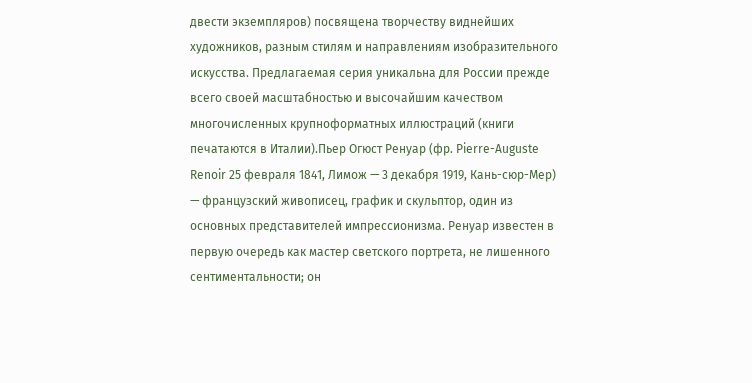двести экземпляров) посвящена творчеству виднейших художников, разным стилям и направлениям изобразительного искусства. Предлагаемая серия уникальна для России прежде всего своей масштабностью и высочайшим качеством многочисленных крупноформатных иллюстраций (книги печатаются в Италии).Пьер Огюст Ренуар (фр. Pierre-Auguste Renoir 25 февраля 1841, Лимож — 3 декабря 1919, Кань-сюр-Мер) — французский живописец, график и скульптор, один из основных представителей импрессионизма. Ренуар известен в первую очередь как мастер светского портрета, не лишенного сентиментальности; он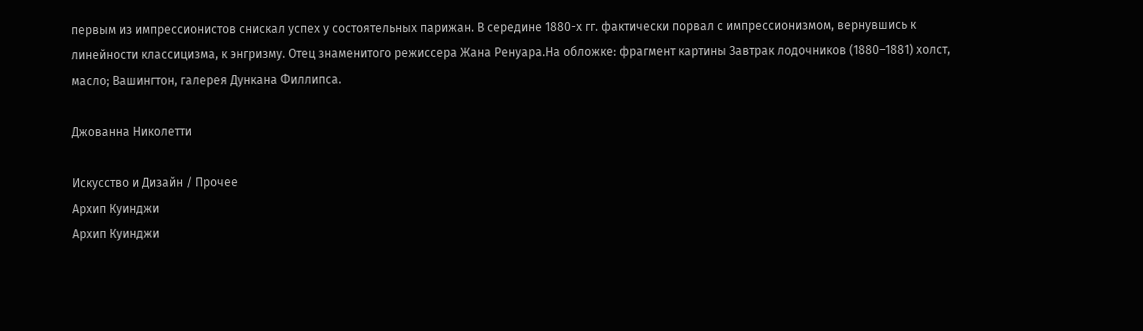первым из импрессионистов снискал успех у состоятельных парижан. В середине 1880-х гг. фактически порвал с импрессионизмом, вернувшись к линейности классицизма, к энгризму. Отец знаменитого режиссера Жана Ренуара.На обложке: фрагмент картины Завтрак лодочников (1880–1881) холст, масло; Вашингтон, галерея Дункана Филлипса.

Джованна Николетти

Искусство и Дизайн / Прочее
Архип Куинджи
Архип Куинджи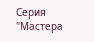Серия "Мастера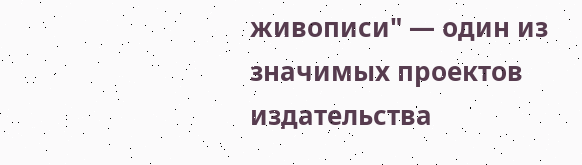живописи" — один из значимых проектов издательства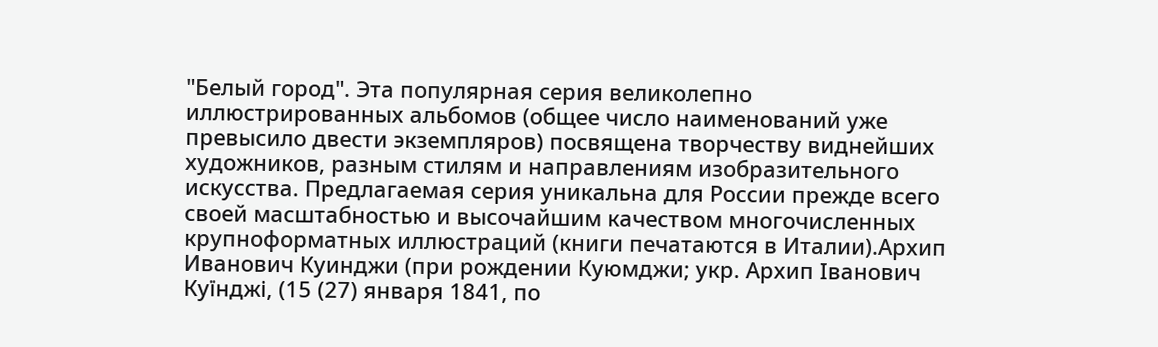"Белый город". Эта популярная серия великолепно иллюстрированных альбомов (общее число наименований уже превысило двести экземпляров) посвящена творчеству виднейших художников, разным стилям и направлениям изобразительного искусства. Предлагаемая серия уникальна для России прежде всего своей масштабностью и высочайшим качеством многочисленных крупноформатных иллюстраций (книги печатаются в Италии).Архип Иванович Куинджи (при рождении Куюмджи; укр. Архип Iванович Куїнджi, (15 (27) января 1841, по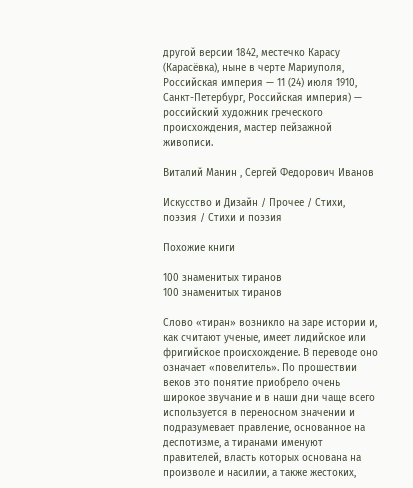другой версии 1842, местечко Карасу (Карасёвка), ныне в черте Мариуполя, Российская империя — 11 (24) июля 1910, Санкт-Петербург, Российская империя) — российский художник греческого происхождения, мастер пейзажной живописи.

Виталий Манин , Сергей Федорович Иванов

Искусство и Дизайн / Прочее / Cтихи, поэзия / Стихи и поэзия

Похожие книги

100 знаменитых тиранов
100 знаменитых тиранов

Слово «тиран» возникло на заре истории и, как считают ученые, имеет лидийское или фригийское происхождение. В переводе оно означает «повелитель». По прошествии веков это понятие приобрело очень широкое звучание и в наши дни чаще всего используется в переносном значении и подразумевает правление, основанное на деспотизме, а тиранами именуют правителей, власть которых основана на произволе и насилии, а также жестоких,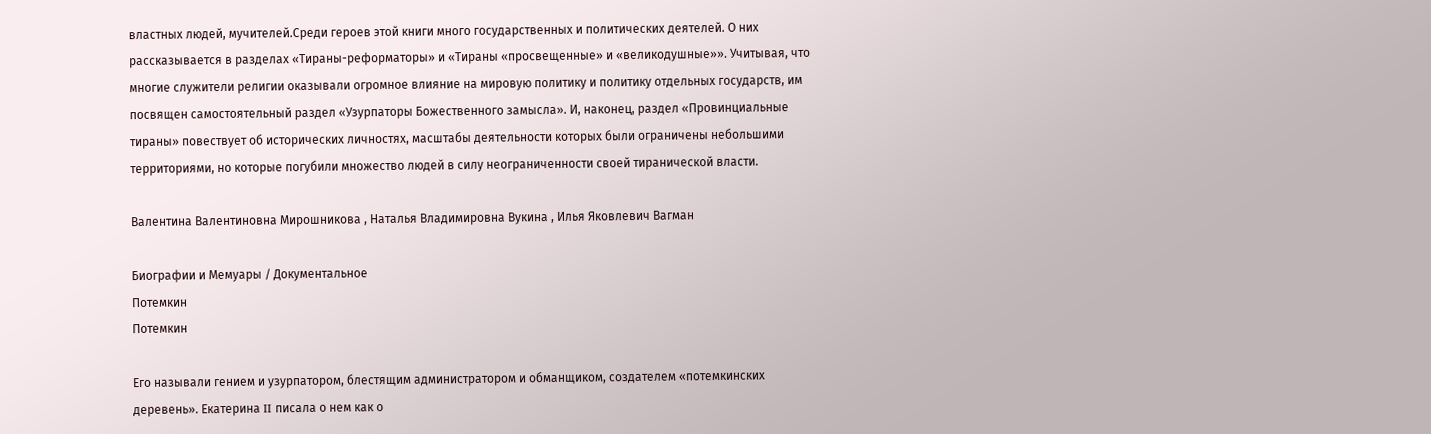властных людей, мучителей.Среди героев этой книги много государственных и политических деятелей. О них рассказывается в разделах «Тираны-реформаторы» и «Тираны «просвещенные» и «великодушные»». Учитывая, что многие служители религии оказывали огромное влияние на мировую политику и политику отдельных государств, им посвящен самостоятельный раздел «Узурпаторы Божественного замысла». И, наконец, раздел «Провинциальные тираны» повествует об исторических личностях, масштабы деятельности которых были ограничены небольшими территориями, но которые погубили множество людей в силу неограниченности своей тиранической власти.

Валентина Валентиновна Мирошникова , Наталья Владимировна Вукина , Илья Яковлевич Вагман

Биографии и Мемуары / Документальное
Потемкин
Потемкин

Его называли гением и узурпатором, блестящим администратором и обманщиком, создателем «потемкинских деревень». Екатерина II писала о нем как о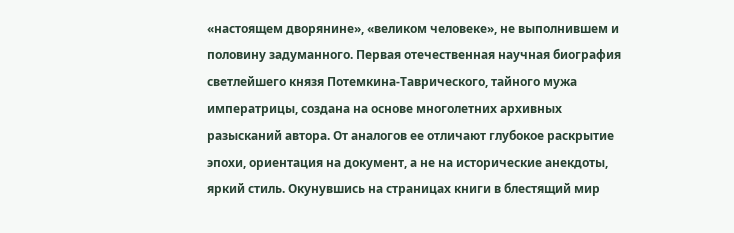«настоящем дворянине», «великом человеке», не выполнившем и половину задуманного. Первая отечественная научная биография светлейшего князя Потемкина-Таврического, тайного мужа императрицы, создана на основе многолетних архивных разысканий автора. От аналогов ее отличают глубокое раскрытие эпохи, ориентация на документ, а не на исторические анекдоты, яркий стиль. Окунувшись на страницах книги в блестящий мир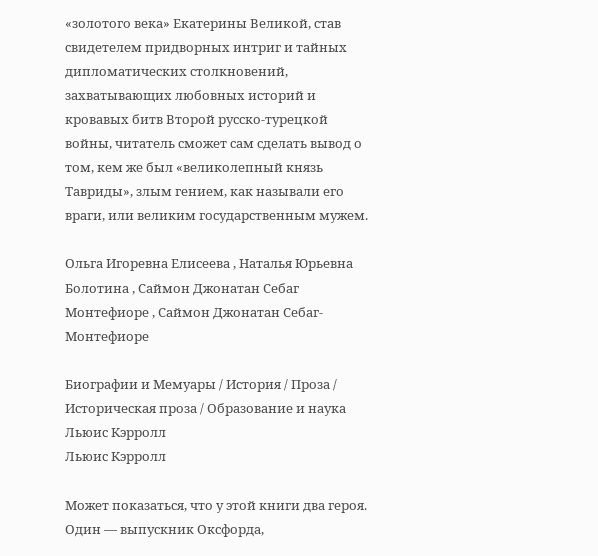«золотого века» Екатерины Великой, став свидетелем придворных интриг и тайных дипломатических столкновений, захватывающих любовных историй и кровавых битв Второй русско-турецкой войны, читатель сможет сам сделать вывод о том, кем же был «великолепный князь Тавриды», злым гением, как называли его враги, или великим государственным мужем.

Ольга Игоревна Елисеева , Наталья Юрьевна Болотина , Саймон Джонатан Себаг Монтефиоре , Саймон Джонатан Себаг-Монтефиоре

Биографии и Мемуары / История / Проза / Историческая проза / Образование и наука
Льюис Кэрролл
Льюис Кэрролл

Может показаться, что у этой книги два героя. Один — выпускник Оксфорда,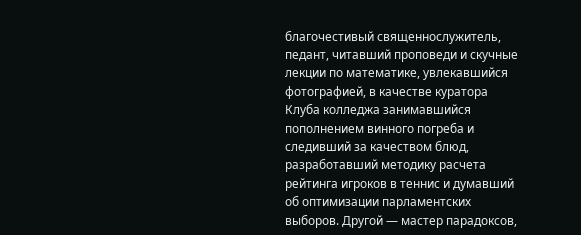благочестивый священнослужитель, педант, читавший проповеди и скучные лекции по математике, увлекавшийся фотографией, в качестве куратора Клуба колледжа занимавшийся пополнением винного погреба и следивший за качеством блюд, разработавший методику расчета рейтинга игроков в теннис и думавший об оптимизации парламентских выборов. Другой — мастер парадоксов,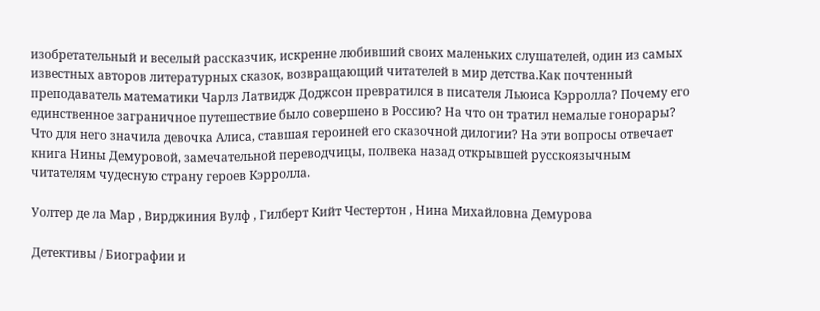изобретательный и веселый рассказчик, искренне любивший своих маленьких слушателей, один из самых известных авторов литературных сказок, возвращающий читателей в мир детства.Как почтенный преподаватель математики Чарлз Латвидж Доджсон превратился в писателя Льюиса Кэрролла? Почему его единственное заграничное путешествие было совершено в Россию? На что он тратил немалые гонорары? Что для него значила девочка Алиса, ставшая героиней его сказочной дилогии? На эти вопросы отвечает книга Нины Демуровой, замечательной переводчицы, полвека назад открывшей русскоязычным читателям чудесную страну героев Кэрролла.

Уолтер де ла Мар , Вирджиния Вулф , Гилберт Кийт Честертон , Нина Михайловна Демурова

Детективы / Биографии и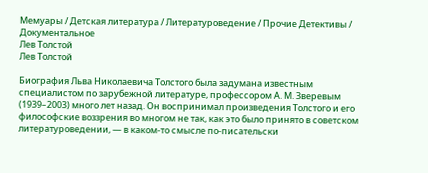Мемуары / Детская литература / Литературоведение / Прочие Детективы / Документальное
Лев Толстой
Лев Толстой

Биография Льва Николаевича Толстого была задумана известным специалистом по зарубежной литературе, профессором А. М. Зверевым (1939–2003) много лет назад. Он воспринимал произведения Толстого и его философские воззрения во многом не так, как это было принято в советском литературоведении, — в каком-то смысле по-писательски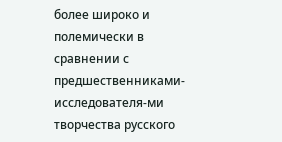более широко и полемически в сравнении с предшественниками-исследователя-ми творчества русского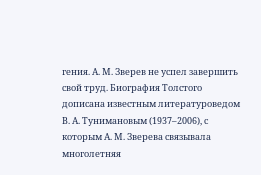гения. А. М. Зверев не успел завершить свой труд. Биография Толстого дописана известным литературоведом В. А. Тунимановым (1937–2006), с которым А. М. Зверева связывала многолетняя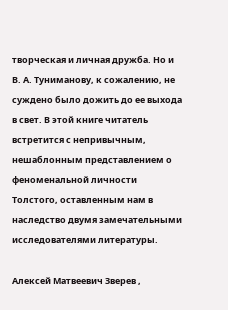творческая и личная дружба. Но и В. А. Туниманову, к сожалению, не суждено было дожить до ее выхода в свет. В этой книге читатель встретится с непривычным, нешаблонным представлением о феноменальной личности Толстого, оставленным нам в наследство двумя замечательными исследователями литературы.

Алексей Матвеевич Зверев ,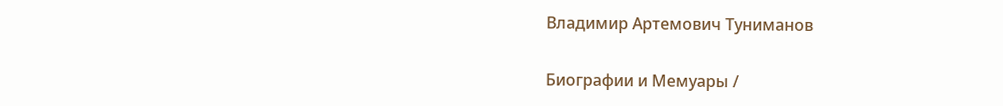Владимир Артемович Туниманов

Биографии и Мемуары /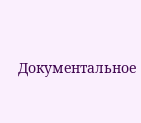Документальное